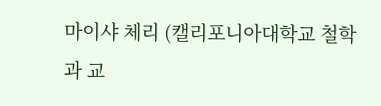마이샤 체리 (캘리포니아대학교 철학과 교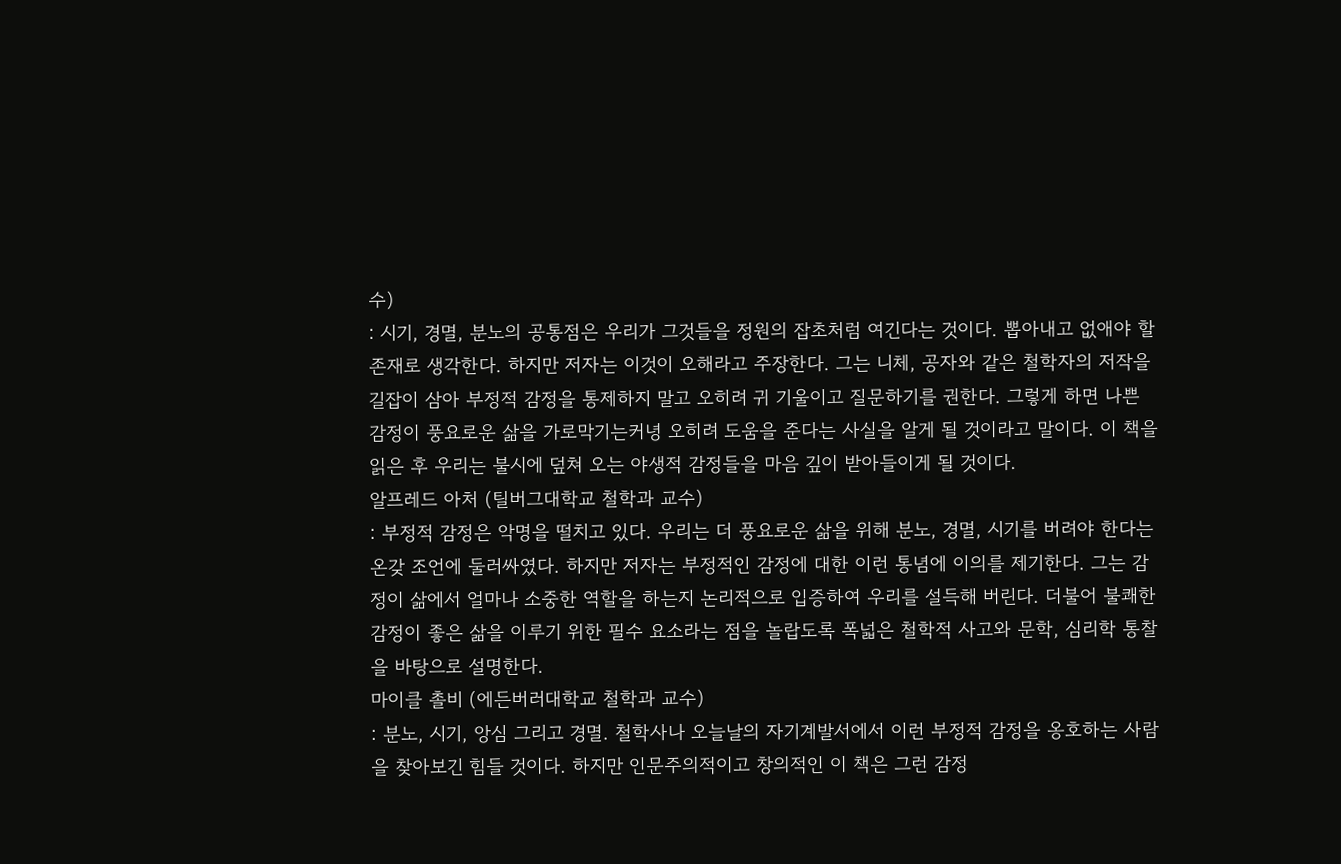수)
: 시기, 경멸, 분노의 공통점은 우리가 그것들을 정원의 잡초처럼 여긴다는 것이다. 뽑아내고 없애야 할 존재로 생각한다. 하지만 저자는 이것이 오해라고 주장한다. 그는 니체, 공자와 같은 철학자의 저작을 길잡이 삼아 부정적 감정을 통제하지 말고 오히려 귀 기울이고 질문하기를 권한다. 그렇게 하면 나쁜 감정이 풍요로운 삶을 가로막기는커녕 오히려 도움을 준다는 사실을 알게 될 것이라고 말이다. 이 책을 읽은 후 우리는 불시에 덮쳐 오는 야생적 감정들을 마음 깊이 받아들이게 될 것이다.
알프레드 아처 (틸버그대학교 철학과 교수)
: 부정적 감정은 악명을 떨치고 있다. 우리는 더 풍요로운 삶을 위해 분노, 경멸, 시기를 버려야 한다는 온갖 조언에 둘러싸였다. 하지만 저자는 부정적인 감정에 대한 이런 통념에 이의를 제기한다. 그는 감정이 삶에서 얼마나 소중한 역할을 하는지 논리적으로 입증하여 우리를 설득해 버린다. 더불어 불쾌한 감정이 좋은 삶을 이루기 위한 필수 요소라는 점을 놀랍도록 폭넓은 철학적 사고와 문학, 심리학 통찰을 바탕으로 설명한다.
마이클 촐비 (에든버러대학교 철학과 교수)
: 분노, 시기, 앙심 그리고 경멸. 철학사나 오늘날의 자기계발서에서 이런 부정적 감정을 옹호하는 사람을 찾아보긴 힘들 것이다. 하지만 인문주의적이고 창의적인 이 책은 그런 감정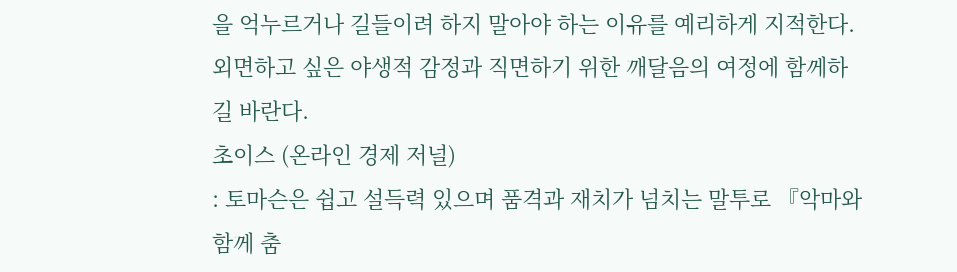을 억누르거나 길들이려 하지 말아야 하는 이유를 예리하게 지적한다. 외면하고 싶은 야생적 감정과 직면하기 위한 깨달음의 여정에 함께하길 바란다.
초이스 (온라인 경제 저널)
: 토마슨은 쉽고 설득력 있으며 품격과 재치가 넘치는 말투로 『악마와 함께 춤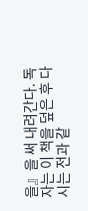을』을 써 내려간다. 독자는 이 책을 덮은 후 다시는 전과 같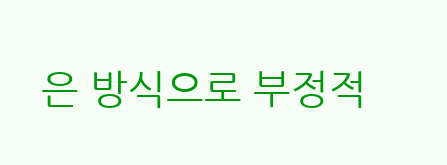은 방식으로 부정적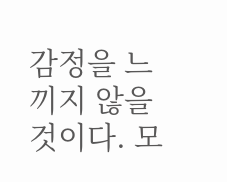감정을 느끼지 않을 것이다. 모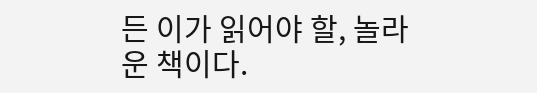든 이가 읽어야 할, 놀라운 책이다.